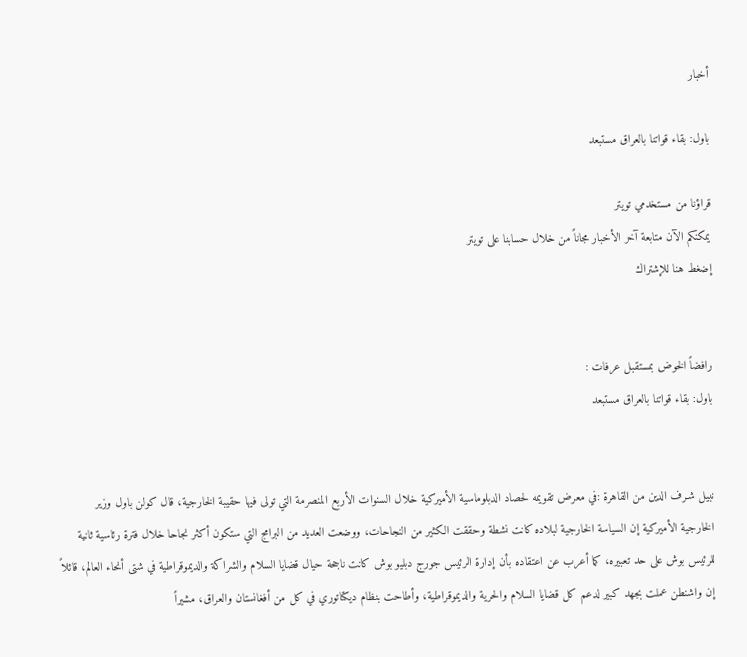أخبار

باول: بقاء قواتنا بالعراق مستبعد

قراؤنا من مستخدمي تويتر
يمكنكم الآن متابعة آخر الأخبار مجاناً من خلال حسابنا على تويتر
إضغط هنا للإشتراك


رافضاً الخوض بمستقبل عرفات :
باول: بقاء قواتنا بالعراق مستبعد


نبيل شـرف الدين من القاهرة :في معرض تقويمه لحصاد الدبلوماسية الأميركية خلال السنوات الأربع المنصرمة التي تولى فيها حقيبة الخارجية، قال كولن باول وزير الخارجية الأميركية إن السياسة الخارجية لبلاده كانت نشطة وحققت الكثير من النجاحات، ووضعت العديد من البرامج التي ستكون أكثر نجاحا خلال فترة رئاسية ثانية للرئيس بوش على حد تعبيره، كما أعرب عن اعتقاده بأن إدارة الرئيس جورج دبليو بوش كانت ناجحة حيال قضايا السلام والشراكة والديموقراطية في شتى أنحاء العالم، قائلاً إن واشنطن عملت بجهد كبير لدعم كل قضايا السلام والحرية والديموقراطية، وأطاحت بنظام ديكتاتوري في كل من أفغانستان والعراق، مشيراً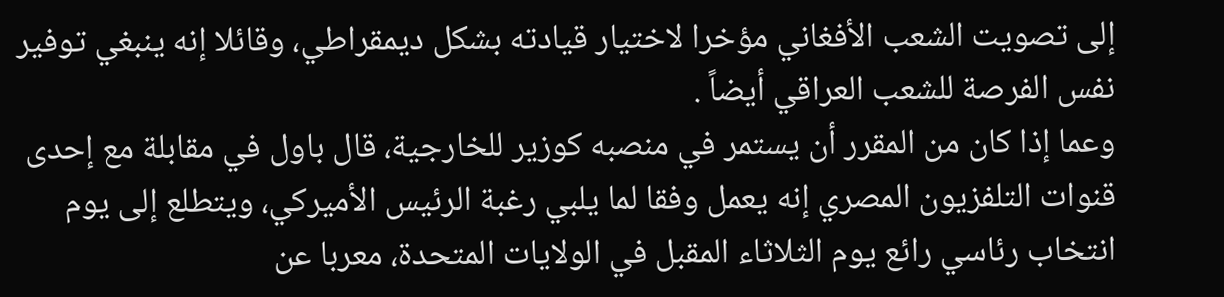إلى تصويت الشعب الأفغاني مؤخرا لاختيار قيادته بشكل ديمقراطي، وقائلا إنه ينبغي توفير نفس الفرصة للشعب العراقي أيضاً .
وعما إذا كان من المقرر أن يستمر في منصبه كوزير للخارجية، قال باول في مقابلة مع إحدى قنوات التلفزيون المصري إنه يعمل وفقا لما يلبي رغبة الرئيس الأميركي، ويتطلع إلى يوم انتخاب رئاسي رائع يوم الثلاثاء المقبل في الولايات المتحدة، معربا عن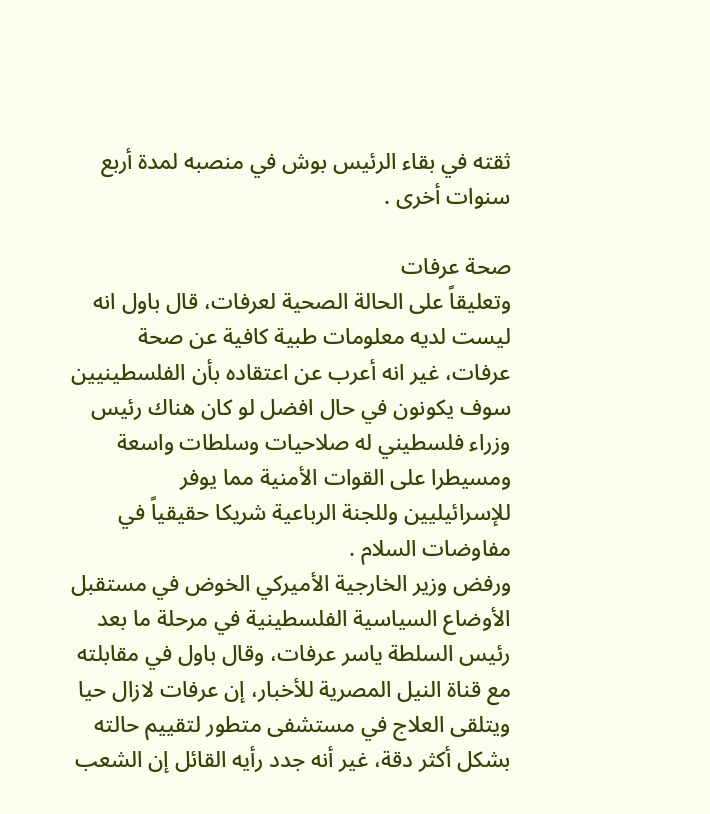ثقته في بقاء الرئيس بوش في منصبه لمدة أربع سنوات أخرى .

صحة عرفات
وتعليقاً على الحالة الصحية لعرفات، قال باول انه ليست لديه معلومات طبية كافية عن صحة عرفات، غير انه أعرب عن اعتقاده بأن الفلسطينيين سوف يكونون في حال افضل لو كان هناك رئيس وزراء فلسطيني له صلاحيات وسلطات واسعة ومسيطرا على القوات الأمنية مما يوفر للإسرائيليين وللجنة الرباعية شريكا حقيقياً في مفاوضات السلام .
ورفض وزير الخارجية الأميركي الخوض في مستقبل الأوضاع السياسية الفلسطينية في مرحلة ما بعد رئيس السلطة ياسر عرفات، وقال باول في مقابلته مع قناة النيل المصرية للأخبار، إن عرفات لازال حيا ويتلقى العلاج في مستشفى متطور لتقييم حالته بشكل أكثر دقة، غير أنه جدد رأيه القائل إن الشعب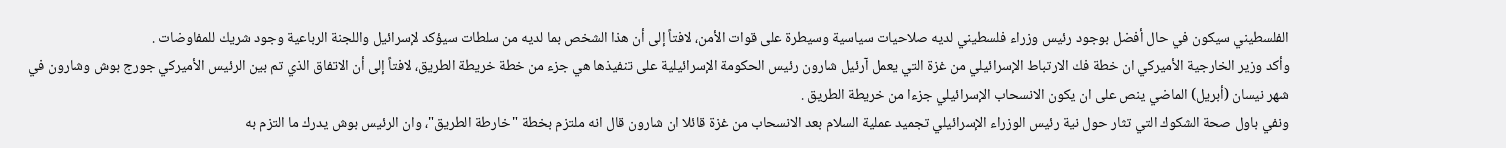الفلسطيني سيكون في حال أفضل بوجود رئيس وزراء فلسطيني لديه صلاحيات سياسية وسيطرة على قوات الأمن، لافتاً إلى أن هذا الشخص بما لديه من سلطات سيؤكد لإسرائيل واللجنة الرباعية وجود شريك للمفاوضات .
وأكد وزير الخارجية الأميركي ان خطة فك الارتباط الإسرائيلي من غزة التي يعمل آرئيل شارون رئيس الحكومة الإسرائيلية على تنفيذها هي جزء من خطة خريطة الطريق، لافتاً إلى أن الاتفاق الذي تم بين الرئيس الأميركي جورج بوش وشارون في شهر نيسان (أبريل) الماضي ينص على ان يكون الانسحاب الإسرائيلي جزءا من خريطة الطريق .
ونفي باول صحة الشكوك التي تثار حول نية رئيس الوزراء الإسرائيلي تجميد عملية السلام بعد الانسحاب من غزة قائلا ان شارون قال انه ملتزم بخطة "خارطة الطريق"، وان الرئيس بوش يدرك ما التزم به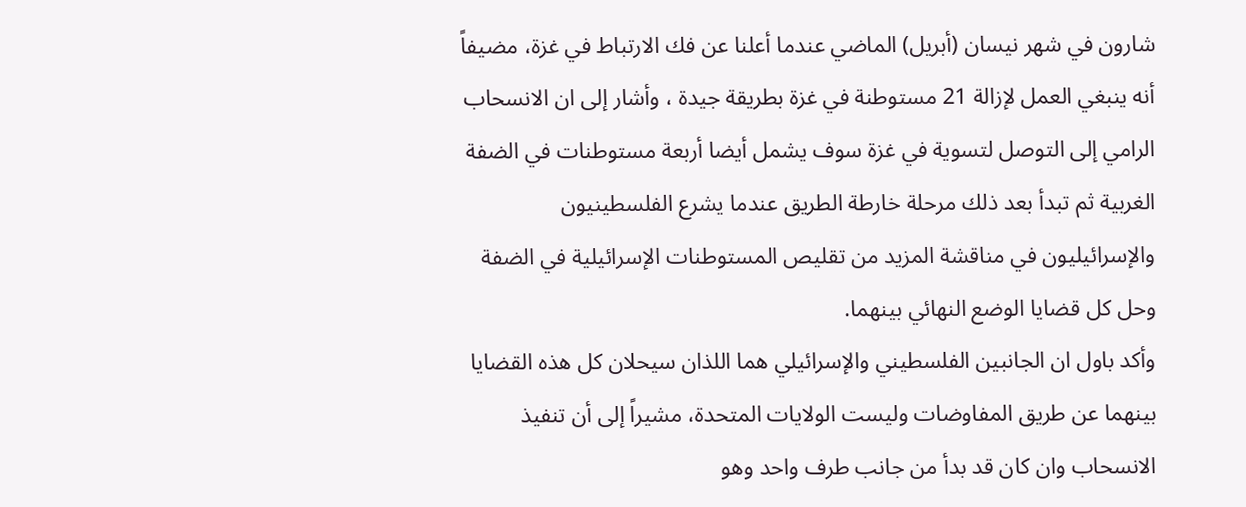شارون في شهر نيسان (أبريل) الماضي عندما أعلنا عن فك الارتباط في غزة، مضيفاً أنه ينبغي العمل لإزالة 21 مستوطنة في غزة بطريقة جيدة ، وأشار إلى ان الانسحاب الرامي إلى التوصل لتسوية في غزة سوف يشمل أيضا أربعة مستوطنات في الضفة الغربية ثم تبدأ بعد ذلك مرحلة خارطة الطريق عندما يشرع الفلسطينيون والإسرائيليون في مناقشة المزيد من تقليص المستوطنات الإسرائيلية في الضفة وحل كل قضايا الوضع النهائي بينهما.
وأكد باول ان الجانبين الفلسطيني والإسرائيلي هما اللذان سيحلان كل هذه القضايا بينهما عن طريق المفاوضات وليست الولايات المتحدة، مشيراً إلى أن تنفيذ الانسحاب وان كان قد بدأ من جانب طرف واحد وهو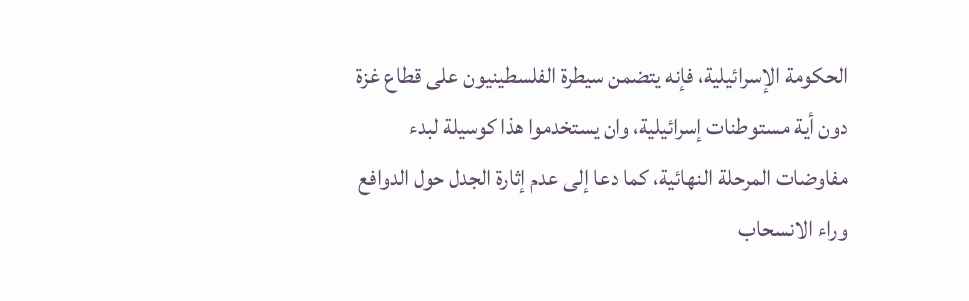الحكومة الإسرائيلية، فإنه يتضمن سيطرة الفلسطينيون على قطاع غزة دون أية مستوطنات إسرائيلية، وان يستخدموا هذا كوسيلة لبدء مفاوضات المرحلة النهائية، كما دعا إلى عدم إثارة الجدل حول الدوافع وراء الانسحاب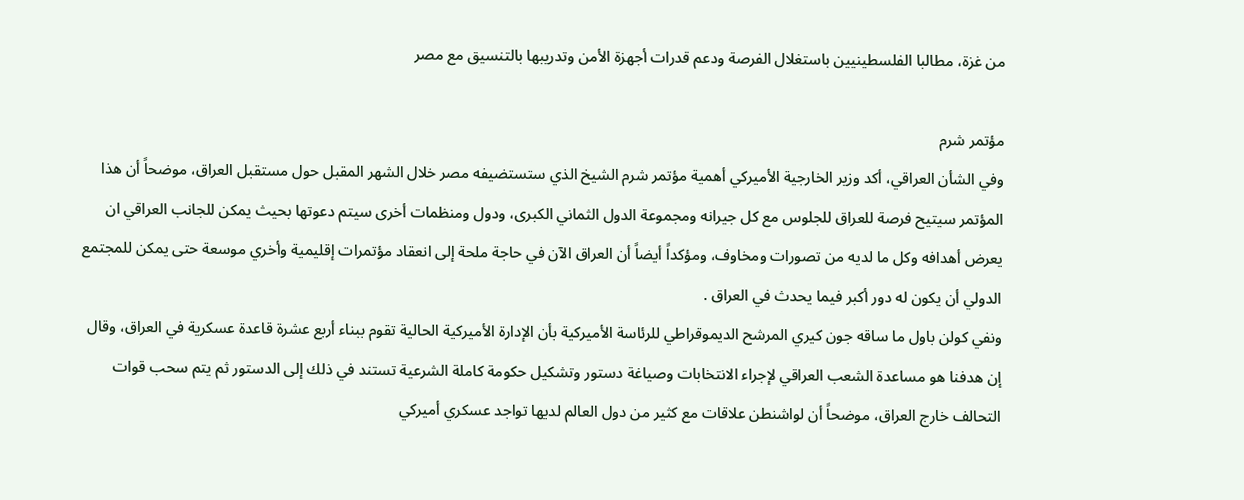من غزة، مطالبا الفلسطينيين باستغلال الفرصة ودعم قدرات أجهزة الأمن وتدريبها بالتنسيق مع مصر

مؤتمر شرم
وفي الشأن العراقي، أكد وزير الخارجية الأميركي أهمية مؤتمر شرم الشيخ الذي ستستضيفه مصر خلال الشهر المقبل حول مستقبل العراق، موضحاً أن هذا المؤتمر سيتيح فرصة للعراق للجلوس مع كل جيرانه ومجموعة الدول الثماني الكبرى، ودول ومنظمات أخرى سيتم دعوتها بحيث يمكن للجانب العراقي ان يعرض أهدافه وكل ما لديه من تصورات ومخاوف، ومؤكداً أيضاً أن العراق الآن في حاجة ملحة إلى انعقاد مؤتمرات إقليمية وأخري موسعة حتى يمكن للمجتمع الدولي أن يكون له دور أكبر فيما يحدث في العراق .
ونفي كولن باول ما ساقه جون كيري المرشح الديموقراطي للرئاسة الأميركية بأن الإدارة الأميركية الحالية تقوم ببناء أربع عشرة قاعدة عسكرية في العراق، وقال إن هدفنا هو مساعدة الشعب العراقي لإجراء الانتخابات وصياغة دستور وتشكيل حكومة كاملة الشرعية تستند في ذلك إلى الدستور ثم يتم سحب قوات التحالف خارج العراق، موضحاً أن لواشنطن علاقات مع كثير من دول العالم لديها تواجد عسكري أميركي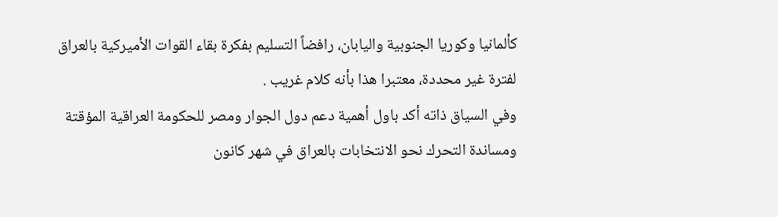كألمانيا وكوريا الجنوبية واليابان، رافضاً التسليم بفكرة بقاء القوات الأميركية بالعراق لفترة غير محددة، معتبرا هذا بأنه كلام غريب .
وفي السياق ذاته أكد باول أهمية دعم دول الجوار ومصر للحكومة العراقية المؤقتة ومساندة التحرك نحو الانتخابات بالعراق في شهر كانون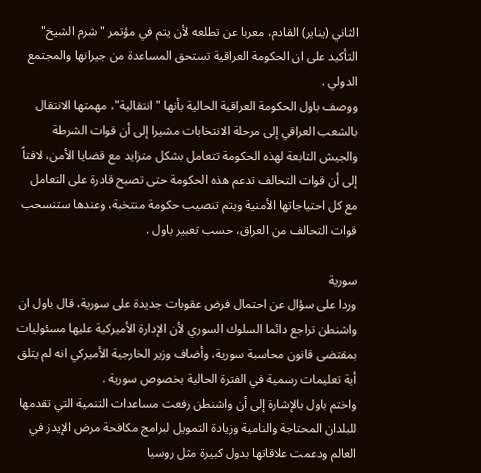الثاني (يناير) القادم، معربا عن تطلعه لأن يتم في مؤتمر "شرم الشيخ" التأكيد على ان الحكومة العراقية تستحق المساعدة من جيرانها والمجتمع الدولي .
ووصف باول الحكومة العراقية الحالية بأنها "انتقالية"، مهمتها الانتقال بالشعب العراقي إلى مرحلة الانتخابات مشيرا إلى أن قوات الشرطة والجيش التابعة لهذه الحكومة تتعامل بشكل متزايد مع قضايا الأمن، لافتاً إلى أن قوات التحالف تدعم هذه الحكومة حتى تصبح قادرة على التعامل مع كل احتياجاتها الأمنية ويتم تنصيب حكومة منتخبة، وعندها ستنسحب قوات التحالف من العراق، حسب تعبير باول .

سورية
وردا على سؤال عن احتمال فرض عقوبات جديدة على سورية، قال باول ان واشنطن تراجع دائما السلوك السوري لأن الإدارة الأميركية عليها مسئوليات بمقتضى قانون محاسبة سورية، وأضاف وزير الخارجية الأميركي انه لم يتلق أية تعليمات رسمية في الفترة الحالية بخصوص سورية .
واختم باول بالإشارة إلى أن واشنطن رفعت مساعدات التنمية التي تقدمها للبلدان المحتاجة والنامية وزيادة التمويل لبرامج مكافحة مرض الإيدز في العالم ودعمت علاقاتها بدول كبيرة مثل روسيا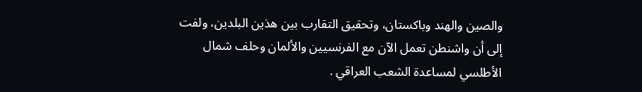والصين والهند وباكستان، وتحقيق التقارب بين هذين البلدين، ولفت إلى أن واشنطن تعمل الآن مع الفرنسيين والألمان وحلف شمال الأطلسي لمساعدة الشعب العراقي .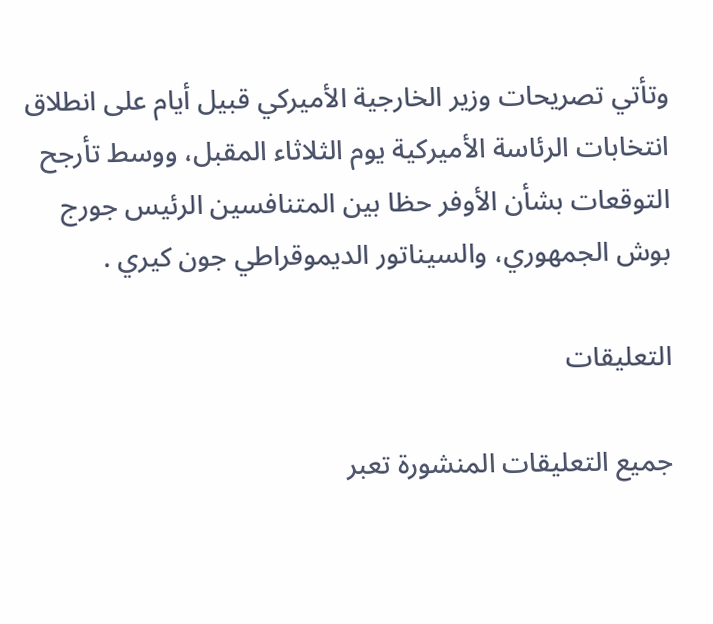وتأتي تصريحات وزير الخارجية الأميركي قبيل أيام على انطلاق انتخابات الرئاسة الأميركية يوم الثلاثاء المقبل، ووسط تأرجح التوقعات بشأن الأوفر حظا بين المتنافسين الرئيس جورج بوش الجمهوري، والسيناتور الديموقراطي جون كيري .

التعليقات

جميع التعليقات المنشورة تعبر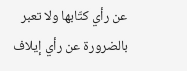عن رأي كتّابها ولا تعبر بالضرورة عن رأي إيلاف